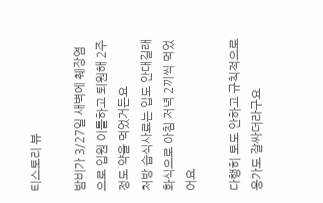티스토리 뷰

밤비가 3/27일 새벽에 췌장염으로 입원 이틀하고 퇴원해 2주정도 약을 먹었거든요
처방 습식사료는 입도 안대길래
화식으로 아침 저녁 2끼씩 먹었어요

다행히 토도 안하고 규칙적으로 응가도 잘싸더라구요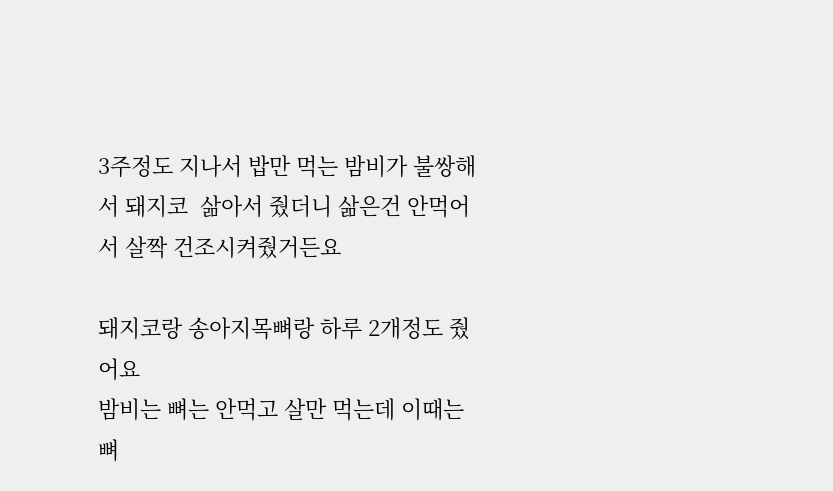3주정도 지나서 밥만 먹는 밤비가 불쌍해서 돼지코  삶아서 줬더니 삶은건 안먹어서 살짝 건조시켜줬거든요

돼지코랑 송아지목뼈랑 하루 2개정도 줬어요
밤비는 뼈는 안먹고 살만 먹는데 이때는 뼈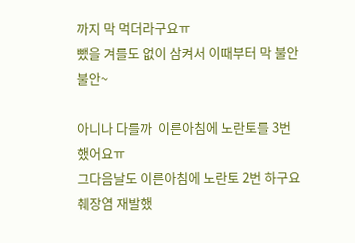까지 막 먹더라구요ㅠ
뺐을 겨를도 없이 삼켜서 이때부터 막 불안불안~

아니나 다를까  이른아침에 노란토를 3번 했어요ㅠ
그다음날도 이른아침에 노란토 2번 하구요
췌장염 재발했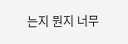는지 뭔지 너무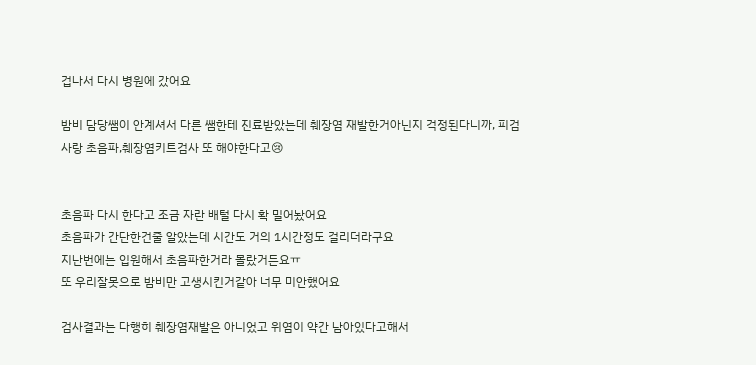겁나서 다시 병원에 갔어요

밤비 담당쌤이 안계셔서 다른 쌤한테 진료받았는데 췌장염 재발한거아닌지 걱정된다니까, 피검사랑 초음파,췌장염키트검사 또 해야한다고😢


초음파 다시 한다고 조금 자란 배털 다시 확 밀어놨어요
초음파가 간단한건줄 알았는데 시간도 거의 1시간정도 걸리더라구요
지난번에는 입원해서 초음파한거라 몰랐거든요ㅠ
또 우리잘못으로 밤비만 고생시킨거같아 너무 미안했어요

검사결과는 다행히 췌장염재발은 아니었고 위염이 약간 남아있다고해서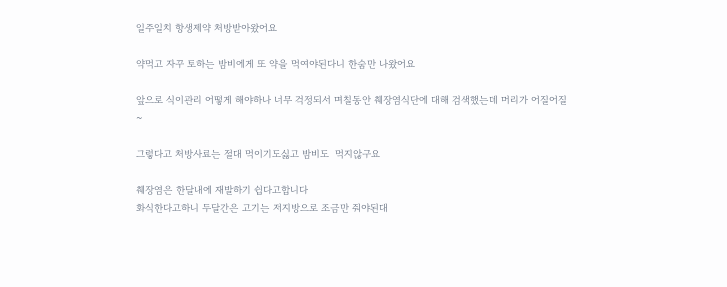일주일치 항생제약 처방받아왔어요

약먹고 자꾸 토하는 밤비에게 또 약을 먹여야된다니 한숨만 나왔어요

앞으로 식이관리 어떻게 해야하나 너무 걱정되서 며칠동안 췌장염식단에 대해 검색했는데 머리가 어질어질 ~

그렇다고 처방사료는 절대 먹이기도싫고 밤비도  먹지않구요

췌장염은 한달내에 재발하기 쉽다고합니다
화식한다고하니 두달간은 고기는 저지방으로 조금만 줘야된대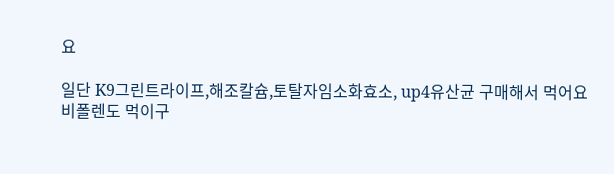요

일단 K9그린트라이프,해조칼슘,토탈자임소화효소, up4유산균 구매해서 먹어요
비폴렌도 먹이구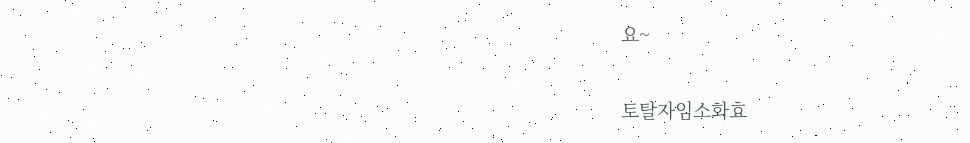요~

토탈자임소화효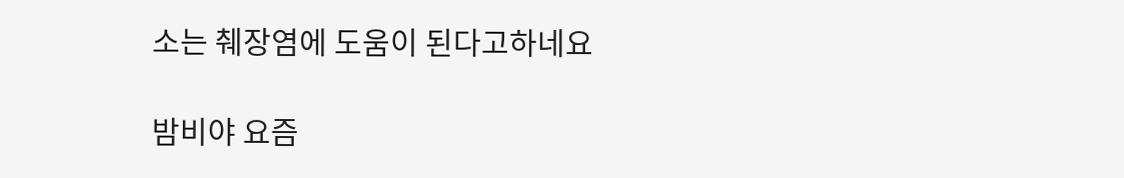소는 췌장염에 도움이 된다고하네요

밤비야 요즘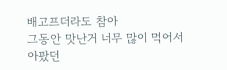배고프더라도 참아
그동안 맛난거 너무 많이 먹어서 아팠던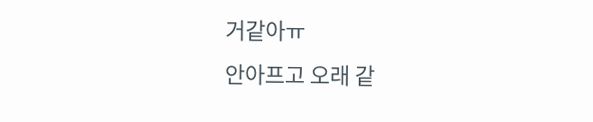거같아ㅠ
안아프고 오래 같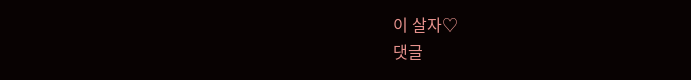이 살자♡
댓글